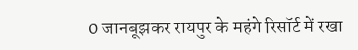0 जानबूझकर रायपुर के महंगे रिसॉर्ट में रखा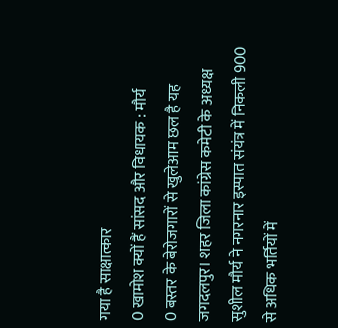गया है साक्षात्कार
0 खामोश क्यों हैं सांसद और विधायक : मौर्य
0 बस्तर के बेरोजगारों से खुलेआम छल है यह
जगदलपुर। शहर जिला कांग्रेस कमेटी के अध्यक्ष सुशील मौर्य ने नगरनार इस्पात संयंत्र में निकली 900 से अधिक भर्तियों में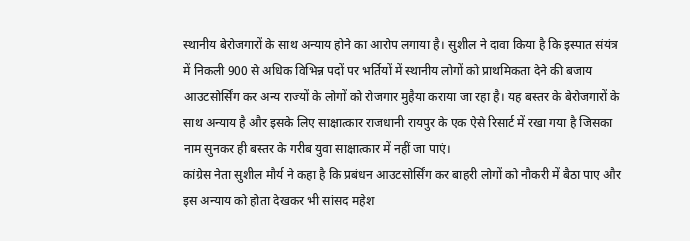स्थानीय बेरोजगारों के साथ अन्याय होने का आरोप लगाया है। सुशील ने दावा किया है कि इस्पात संयंत्र में निकली 900 से अधिक विभिन्न पदों पर भर्तियों में स्थानीय लोगों को प्राथमिकता देने की बजाय आउटसोर्सिंग कर अन्य राज्यों के लोगों को रोजगार मुहैया कराया जा रहा है। यह बस्तर के बेरोजगारों के साथ अन्याय है और इसके लिए साक्षात्कार राजधानी रायपुर के एक ऐसे रिसार्ट में रखा गया है जिसका नाम सुनकर ही बस्तर के गरीब युवा साक्षात्कार में नहीं जा पाएं।
कांग्रेस नेता सुशील मौर्य ने कहा है कि प्रबंधन आउटसोर्सिंग कर बाहरी लोगों को नौकरी में बैठा पाए और इस अन्याय को होता देखकर भी सांसद महेश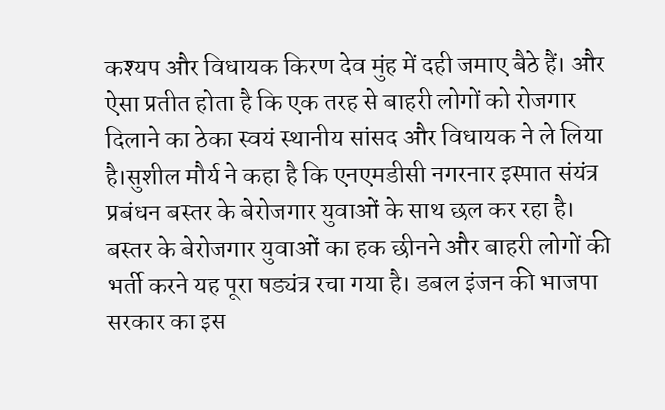कश्यप और विधायक किरण देव मुंह में दही जमाए बैठे हैं। और ऐसा प्रतीत होता है कि एक तरह से बाहरी लोगों को रोजगार दिलाने का ठेका स्वयं स्थानीय सांसद और विधायक ने ले लिया है।सुशील मौर्य ने कहा है कि एनएमडीसी नगरनार इस्पात संयंत्र प्रबंधन बस्तर के बेरोजगार युवाओं के साथ छल कर रहा है। बस्तर के बेरोजगार युवाओं का हक छीनने और बाहरी लोगों की भर्ती करने यह पूरा षड्यंत्र रचा गया है। डबल इंजन की भाजपा सरकार का इस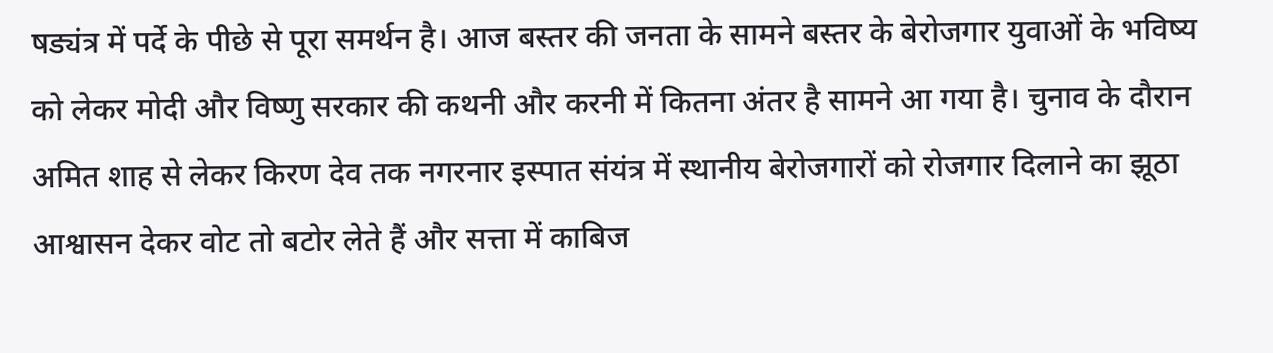षड्यंत्र में पर्दे के पीछे से पूरा समर्थन है। आज बस्तर की जनता के सामने बस्तर के बेरोजगार युवाओं के भविष्य को लेकर मोदी और विष्णु सरकार की कथनी और करनी में कितना अंतर है सामने आ गया है। चुनाव के दौरान अमित शाह से लेकर किरण देव तक नगरनार इस्पात संयंत्र में स्थानीय बेरोजगारों को रोजगार दिलाने का झूठा आश्वासन देकर वोट तो बटोर लेते हैं और सत्ता में काबिज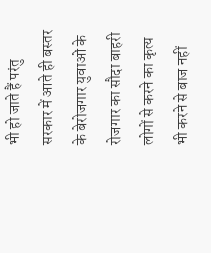भी हो जाते हैं परंतु सरकार में आते ही बस्तर के बेरोजगार युवाओं के रोजगार का सौदा बाहरी लोगों से करने का कृत्य भी करने से बाज नहीं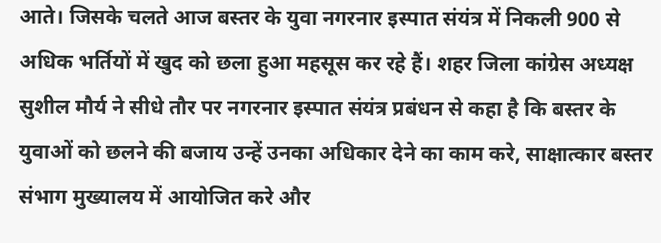आते। जिसके चलते आज बस्तर के युवा नगरनार इस्पात संयंत्र में निकली 900 से अधिक भर्तियों में खुद को छला हुआ महसूस कर रहे हैं। शहर जिला कांग्रेस अध्यक्ष सुशील मौर्य ने सीधे तौर पर नगरनार इस्पात संयंत्र प्रबंधन से कहा है कि बस्तर के युवाओं को छलने की बजाय उन्हें उनका अधिकार देने का काम करे, साक्षात्कार बस्तर संभाग मुख्यालय में आयोजित करे और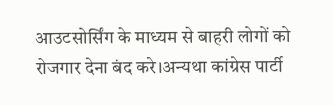आउटसोर्सिंग के माध्यम से बाहरी लोगों को रोजगार देना बंद करे।अन्यथा कांग्रेस पार्टी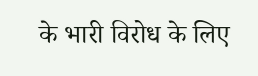के भारी विरोध के लिए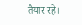तैयार रहे।